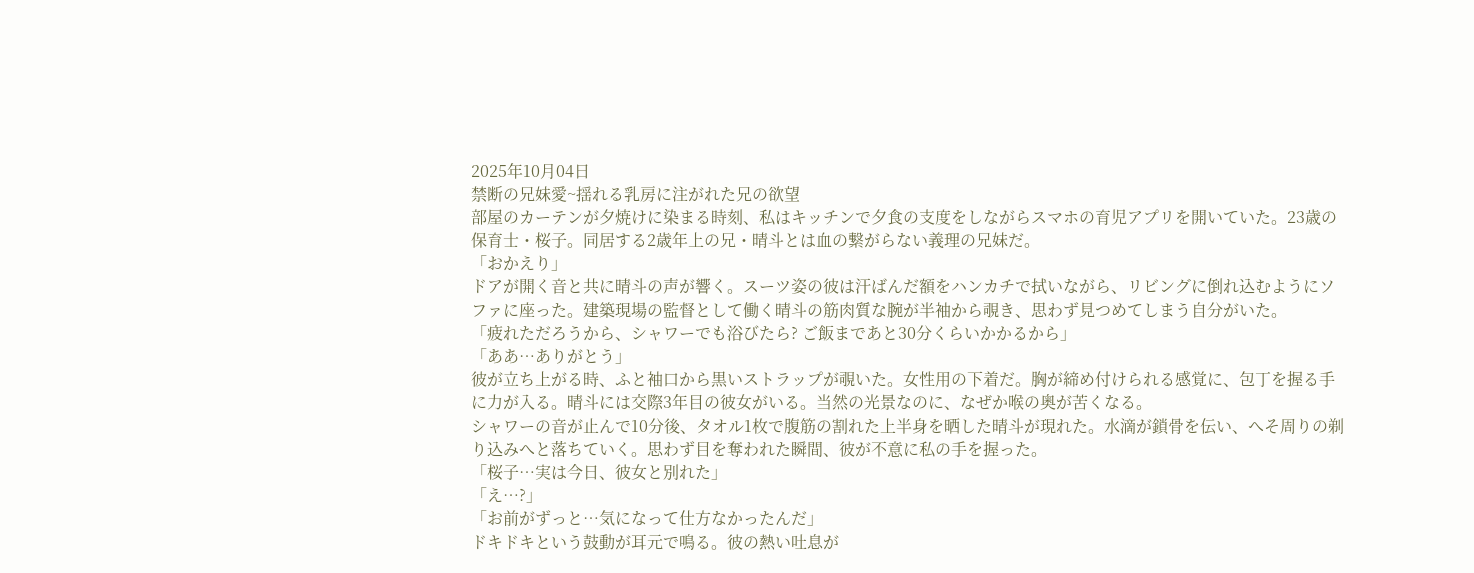2025年10月04日
禁断の兄妹愛~揺れる乳房に注がれた兄の欲望
部屋のカーテンが夕焼けに染まる時刻、私はキッチンで夕食の支度をしながらスマホの育児アプリを開いていた。23歳の保育士・桜子。同居する2歳年上の兄・晴斗とは血の繋がらない義理の兄妹だ。
「おかえり」
ドアが開く音と共に晴斗の声が響く。スーツ姿の彼は汗ばんだ額をハンカチで拭いながら、リビングに倒れ込むようにソファに座った。建築現場の監督として働く晴斗の筋肉質な腕が半袖から覗き、思わず見つめてしまう自分がいた。
「疲れただろうから、シャワーでも浴びたら? ご飯まであと30分くらいかかるから」
「ああ…ありがとう」
彼が立ち上がる時、ふと袖口から黒いストラップが覗いた。女性用の下着だ。胸が締め付けられる感覚に、包丁を握る手に力が入る。晴斗には交際3年目の彼女がいる。当然の光景なのに、なぜか喉の奥が苦くなる。
シャワーの音が止んで10分後、タオル1枚で腹筋の割れた上半身を晒した晴斗が現れた。水滴が鎖骨を伝い、へそ周りの剃り込みへと落ちていく。思わず目を奪われた瞬間、彼が不意に私の手を握った。
「桜子…実は今日、彼女と別れた」
「え…?」
「お前がずっと…気になって仕方なかったんだ」
ドキドキという鼓動が耳元で鳴る。彼の熱い吐息が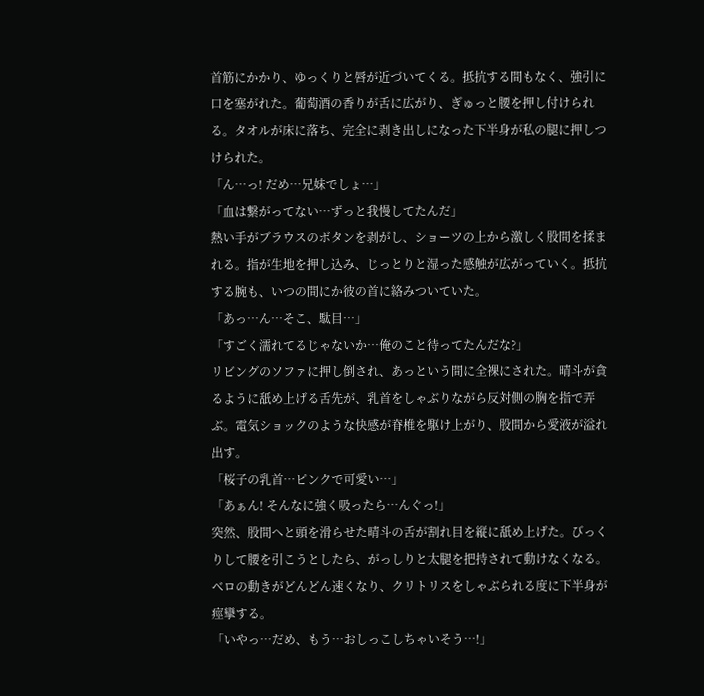首筋にかかり、ゆっくりと唇が近づいてくる。抵抗する間もなく、強引に口を塞がれた。葡萄酒の香りが舌に広がり、ぎゅっと腰を押し付けられる。タオルが床に落ち、完全に剥き出しになった下半身が私の腿に押しつけられた。
「ん…っ! だめ…兄妹でしょ…」
「血は繋がってない…ずっと我慢してたんだ」
熱い手がブラウスのボタンを剥がし、ショーツの上から激しく股間を揉まれる。指が生地を押し込み、じっとりと湿った感触が広がっていく。抵抗する腕も、いつの間にか彼の首に絡みついていた。
「あっ…ん…そこ、駄目…」
「すごく濡れてるじゃないか…俺のこと待ってたんだな?」
リビングのソファに押し倒され、あっという間に全裸にされた。晴斗が貪るように舐め上げる舌先が、乳首をしゃぶりながら反対側の胸を指で弄ぶ。電気ショックのような快感が脊椎を駆け上がり、股間から愛液が溢れ出す。
「桜子の乳首…ピンクで可愛い…」
「あぁん! そんなに強く吸ったら…んぐっ!」
突然、股間へと頭を滑らせた晴斗の舌が割れ目を縦に舐め上げた。びっくりして腰を引こうとしたら、がっしりと太腿を把持されて動けなくなる。ベロの動きがどんどん速くなり、クリトリスをしゃぶられる度に下半身が痙攣する。
「いやっ…だめ、もう…おしっこしちゃいそう…!」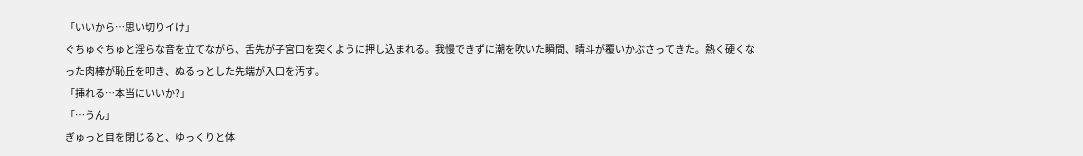「いいから…思い切りイけ」
ぐちゅぐちゅと淫らな音を立てながら、舌先が子宮口を突くように押し込まれる。我慢できずに潮を吹いた瞬間、晴斗が覆いかぶさってきた。熱く硬くなった肉棒が恥丘を叩き、ぬるっとした先端が入口を汚す。
「挿れる…本当にいいか?」
「…うん」
ぎゅっと目を閉じると、ゆっくりと体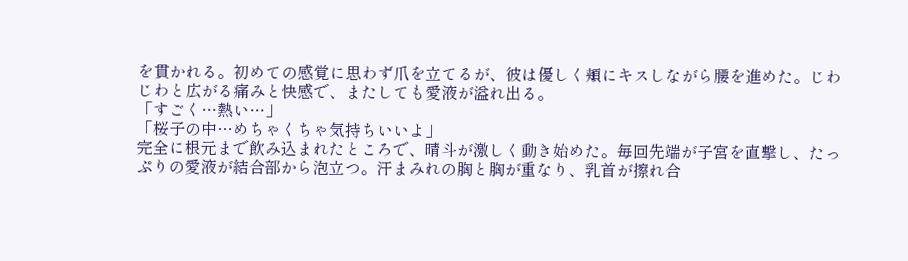を貫かれる。初めての感覚に思わず爪を立てるが、彼は優しく頬にキスしながら腰を進めた。じわじわと広がる痛みと快感で、またしても愛液が溢れ出る。
「すごく…熱い…」
「桜子の中…めちゃくちゃ気持ちいいよ」
完全に根元まで飲み込まれたところで、晴斗が激しく動き始めた。毎回先端が子宮を直撃し、たっぷりの愛液が結合部から泡立つ。汗まみれの胸と胸が重なり、乳首が擦れ合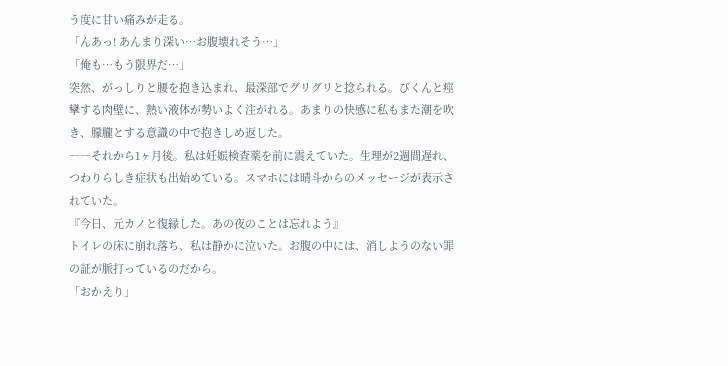う度に甘い痛みが走る。
「んあっ! あんまり深い…お腹壊れそう…」
「俺も…もう限界だ…」
突然、がっしりと腰を抱き込まれ、最深部でグリグリと捻られる。びくんと痙攣する肉壁に、熱い液体が勢いよく注がれる。あまりの快感に私もまた潮を吹き、朦朧とする意識の中で抱きしめ返した。
――それから1ヶ月後。私は妊娠検査薬を前に震えていた。生理が2週間遅れ、つわりらしき症状も出始めている。スマホには晴斗からのメッセージが表示されていた。
『今日、元カノと復縁した。あの夜のことは忘れよう』
トイレの床に崩れ落ち、私は静かに泣いた。お腹の中には、消しようのない罪の証が脈打っているのだから。
「おかえり」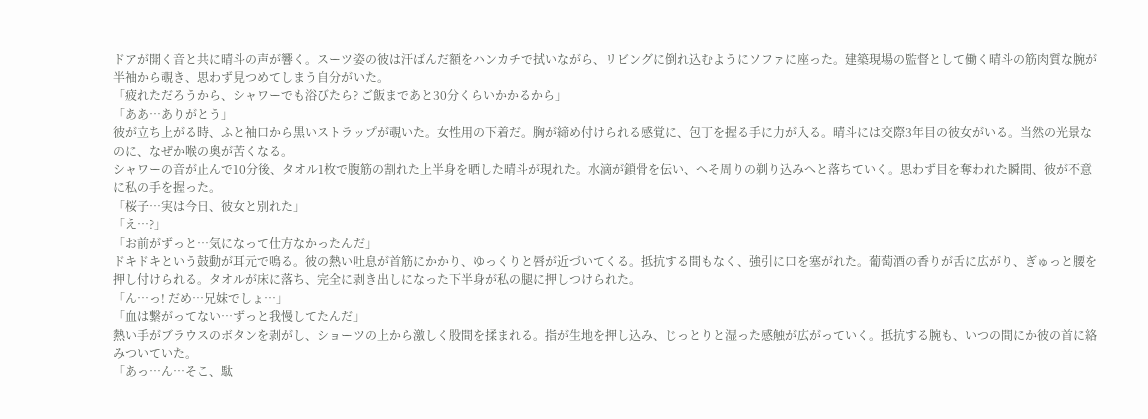ドアが開く音と共に晴斗の声が響く。スーツ姿の彼は汗ばんだ額をハンカチで拭いながら、リビングに倒れ込むようにソファに座った。建築現場の監督として働く晴斗の筋肉質な腕が半袖から覗き、思わず見つめてしまう自分がいた。
「疲れただろうから、シャワーでも浴びたら? ご飯まであと30分くらいかかるから」
「ああ…ありがとう」
彼が立ち上がる時、ふと袖口から黒いストラップが覗いた。女性用の下着だ。胸が締め付けられる感覚に、包丁を握る手に力が入る。晴斗には交際3年目の彼女がいる。当然の光景なのに、なぜか喉の奥が苦くなる。
シャワーの音が止んで10分後、タオル1枚で腹筋の割れた上半身を晒した晴斗が現れた。水滴が鎖骨を伝い、へそ周りの剃り込みへと落ちていく。思わず目を奪われた瞬間、彼が不意に私の手を握った。
「桜子…実は今日、彼女と別れた」
「え…?」
「お前がずっと…気になって仕方なかったんだ」
ドキドキという鼓動が耳元で鳴る。彼の熱い吐息が首筋にかかり、ゆっくりと唇が近づいてくる。抵抗する間もなく、強引に口を塞がれた。葡萄酒の香りが舌に広がり、ぎゅっと腰を押し付けられる。タオルが床に落ち、完全に剥き出しになった下半身が私の腿に押しつけられた。
「ん…っ! だめ…兄妹でしょ…」
「血は繋がってない…ずっと我慢してたんだ」
熱い手がブラウスのボタンを剥がし、ショーツの上から激しく股間を揉まれる。指が生地を押し込み、じっとりと湿った感触が広がっていく。抵抗する腕も、いつの間にか彼の首に絡みついていた。
「あっ…ん…そこ、駄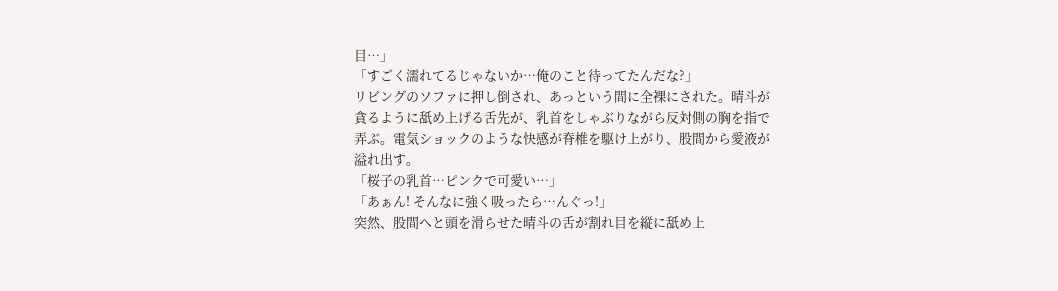目…」
「すごく濡れてるじゃないか…俺のこと待ってたんだな?」
リビングのソファに押し倒され、あっという間に全裸にされた。晴斗が貪るように舐め上げる舌先が、乳首をしゃぶりながら反対側の胸を指で弄ぶ。電気ショックのような快感が脊椎を駆け上がり、股間から愛液が溢れ出す。
「桜子の乳首…ピンクで可愛い…」
「あぁん! そんなに強く吸ったら…んぐっ!」
突然、股間へと頭を滑らせた晴斗の舌が割れ目を縦に舐め上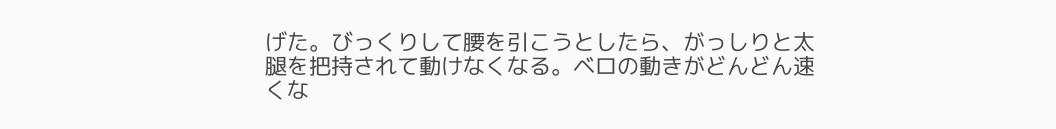げた。びっくりして腰を引こうとしたら、がっしりと太腿を把持されて動けなくなる。ベロの動きがどんどん速くな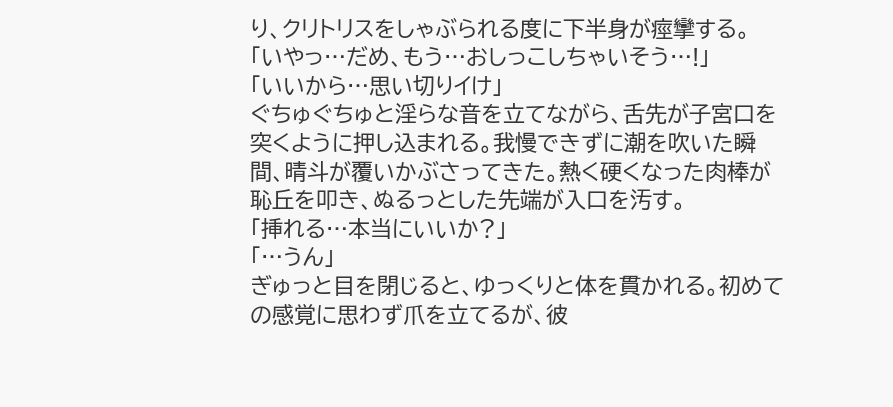り、クリトリスをしゃぶられる度に下半身が痙攣する。
「いやっ…だめ、もう…おしっこしちゃいそう…!」
「いいから…思い切りイけ」
ぐちゅぐちゅと淫らな音を立てながら、舌先が子宮口を突くように押し込まれる。我慢できずに潮を吹いた瞬間、晴斗が覆いかぶさってきた。熱く硬くなった肉棒が恥丘を叩き、ぬるっとした先端が入口を汚す。
「挿れる…本当にいいか?」
「…うん」
ぎゅっと目を閉じると、ゆっくりと体を貫かれる。初めての感覚に思わず爪を立てるが、彼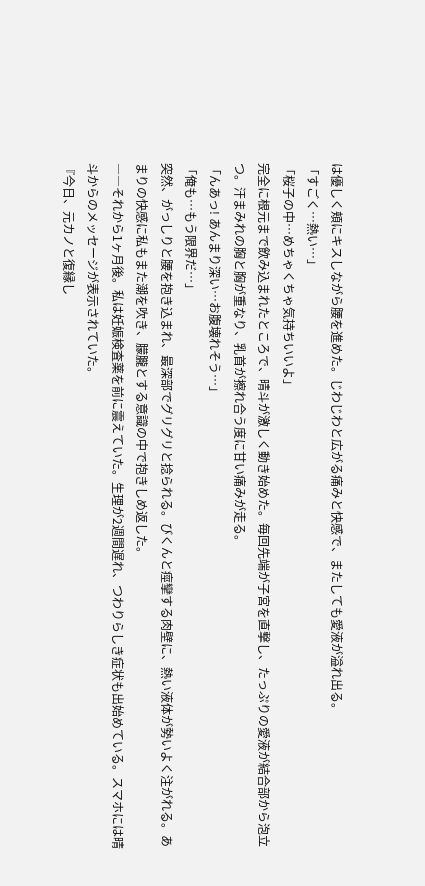は優しく頬にキスしながら腰を進めた。じわじわと広がる痛みと快感で、またしても愛液が溢れ出る。
「すごく…熱い…」
「桜子の中…めちゃくちゃ気持ちいいよ」
完全に根元まで飲み込まれたところで、晴斗が激しく動き始めた。毎回先端が子宮を直撃し、たっぷりの愛液が結合部から泡立つ。汗まみれの胸と胸が重なり、乳首が擦れ合う度に甘い痛みが走る。
「んあっ! あんまり深い…お腹壊れそう…」
「俺も…もう限界だ…」
突然、がっしりと腰を抱き込まれ、最深部でグリグリと捻られる。びくんと痙攣する肉壁に、熱い液体が勢いよく注がれる。あまりの快感に私もまた潮を吹き、朦朧とする意識の中で抱きしめ返した。
――それから1ヶ月後。私は妊娠検査薬を前に震えていた。生理が2週間遅れ、つわりらしき症状も出始めている。スマホには晴斗からのメッセージが表示されていた。
『今日、元カノと復縁し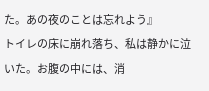た。あの夜のことは忘れよう』
トイレの床に崩れ落ち、私は静かに泣いた。お腹の中には、消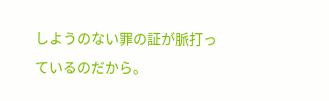しようのない罪の証が脈打っているのだから。